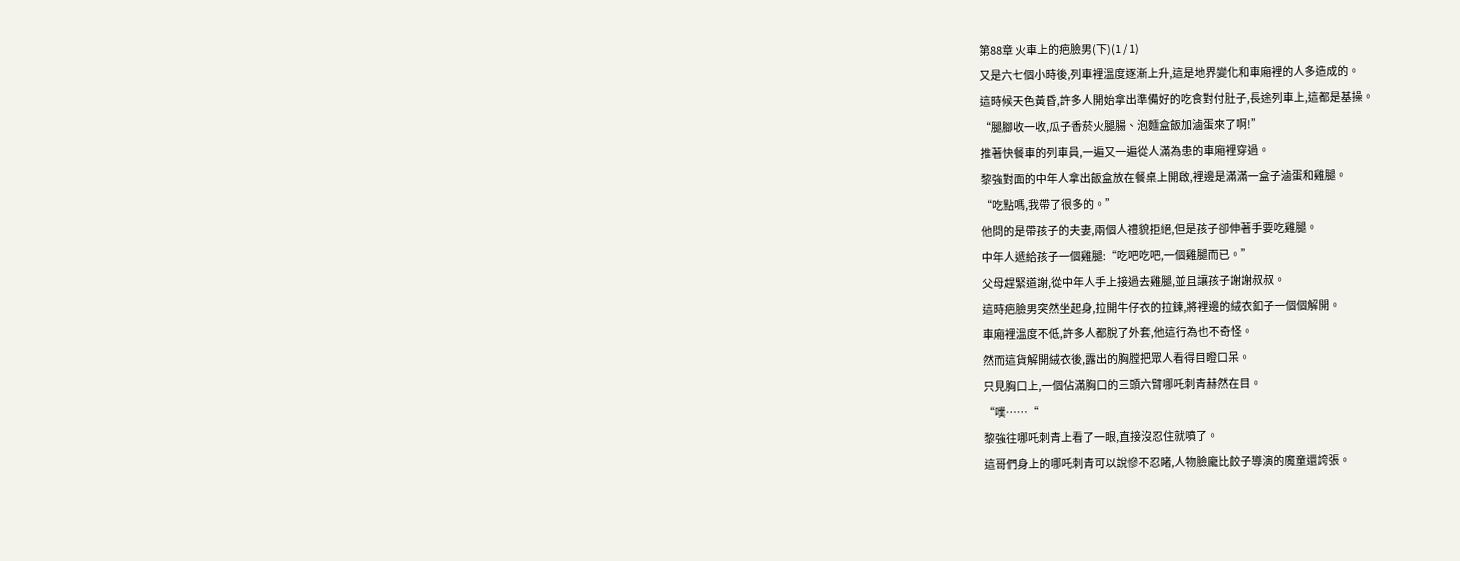第88章 火車上的疤臉男(下)(1 / 1)
又是六七個小時後,列車裡溫度逐漸上升,這是地界變化和車廂裡的人多造成的。
這時候天色黃昏,許多人開始拿出準備好的吃食對付肚子,長途列車上,這都是基操。
“腿腳收一收,瓜子香菸火腿腸、泡麵盒飯加滷蛋來了啊!”
推著快餐車的列車員,一遍又一遍從人滿為患的車廂裡穿過。
黎強對面的中年人拿出飯盒放在餐桌上開啟,裡邊是滿滿一盒子滷蛋和雞腿。
“吃點嗎,我帶了很多的。”
他問的是帶孩子的夫妻,兩個人禮貌拒絕,但是孩子卻伸著手要吃雞腿。
中年人遞給孩子一個雞腿:“吃吧吃吧,一個雞腿而已。”
父母趕緊道謝,從中年人手上接過去雞腿,並且讓孩子謝謝叔叔。
這時疤臉男突然坐起身,拉開牛仔衣的拉鍊,將裡邊的絨衣釦子一個個解開。
車廂裡溫度不低,許多人都脫了外套,他這行為也不奇怪。
然而這貨解開絨衣後,露出的胸膛把眾人看得目瞪口呆。
只見胸口上,一個佔滿胸口的三頭六臂哪吒刺青赫然在目。
“噗……“
黎強往哪吒刺青上看了一眼,直接沒忍住就噴了。
這哥們身上的哪吒刺青可以說慘不忍睹,人物臉龐比餃子導演的魔童還誇張。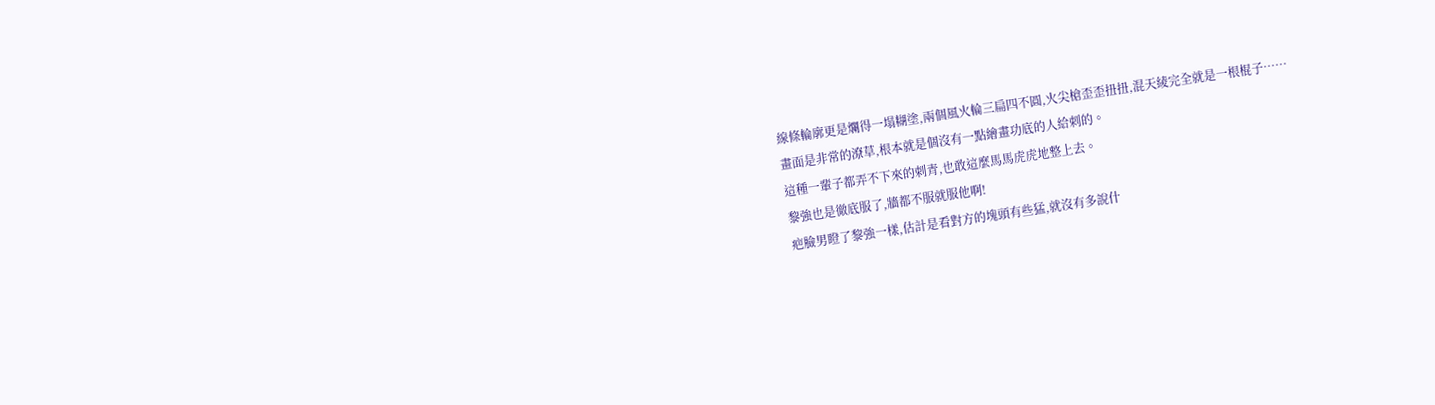線條輪廓更是爛得一塌糊塗,兩個風火輪三扁四不圓,火尖槍歪歪扭扭,混天綾完全就是一根棍子……
畫面是非常的潦草,根本就是個沒有一點繪畫功底的人給刺的。
這種一輩子都弄不下來的刺青,也敢這麼馬馬虎虎地整上去。
黎強也是徹底服了,牆都不服就服他啊!
疤臉男瞪了黎強一樣,估計是看對方的塊頭有些猛,就沒有多說什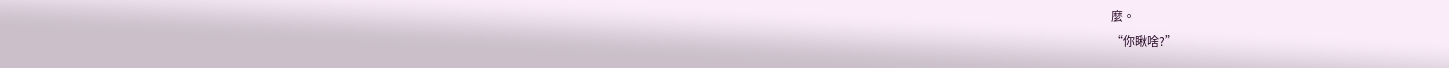麼。
“你瞅啥?”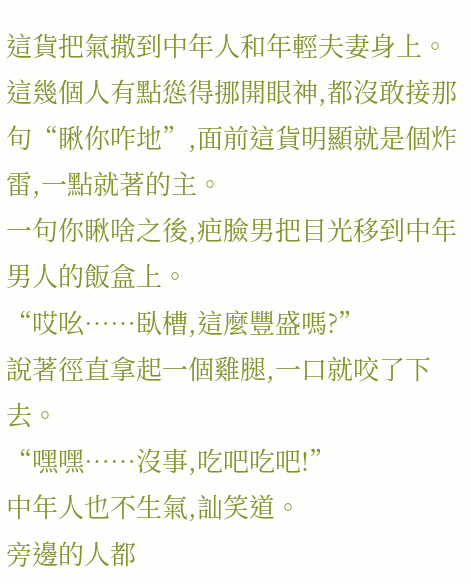這貨把氣撒到中年人和年輕夫妻身上。
這幾個人有點慫得挪開眼神,都沒敢接那句“瞅你咋地”,面前這貨明顯就是個炸雷,一點就著的主。
一句你瞅啥之後,疤臉男把目光移到中年男人的飯盒上。
“哎吆……臥槽,這麼豐盛嗎?”
說著徑直拿起一個雞腿,一口就咬了下去。
“嘿嘿……沒事,吃吧吃吧!”
中年人也不生氣,訕笑道。
旁邊的人都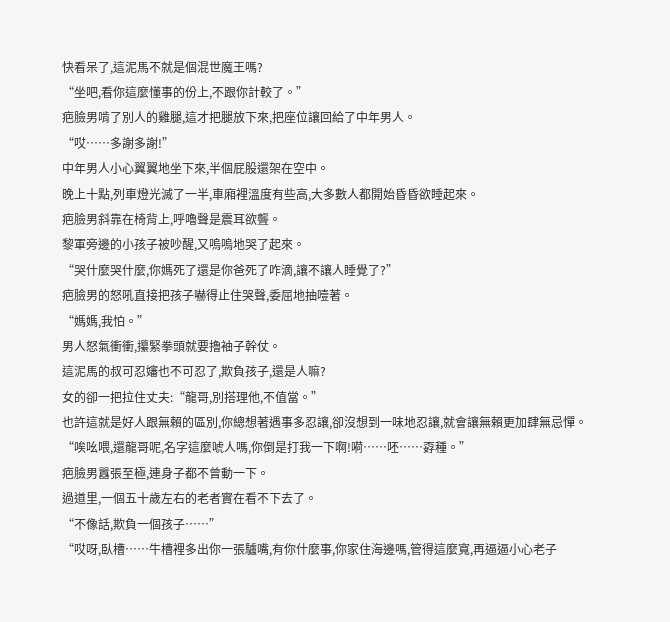快看呆了,這泥馬不就是個混世魔王嗎?
“坐吧,看你這麼懂事的份上,不跟你計較了。”
疤臉男啃了別人的雞腿,這才把腿放下來,把座位讓回給了中年男人。
“哎……多謝多謝!”
中年男人小心翼翼地坐下來,半個屁股還架在空中。
晚上十點,列車燈光滅了一半,車廂裡溫度有些高,大多數人都開始昏昏欲睡起來。
疤臉男斜靠在椅背上,呼嚕聲是震耳欲聾。
黎軍旁邊的小孩子被吵醒,又嗚嗚地哭了起來。
“哭什麼哭什麼,你媽死了還是你爸死了咋滴,讓不讓人睡覺了?”
疤臉男的怒吼直接把孩子嚇得止住哭聲,委屈地抽噎著。
“媽媽,我怕。”
男人怒氣衝衝,攥緊拳頭就要擼袖子幹仗。
這泥馬的叔可忍嬸也不可忍了,欺負孩子,還是人嘛?
女的卻一把拉住丈夫:“龍哥,別搭理他,不值當。”
也許這就是好人跟無賴的區別,你總想著遇事多忍讓,卻沒想到一味地忍讓,就會讓無賴更加肆無忌憚。
“唉吆喂,還龍哥呢,名字這麼唬人嗎,你倒是打我一下啊!嗬……呸……孬種。”
疤臉男囂張至極,連身子都不曾動一下。
過道里,一個五十歲左右的老者實在看不下去了。
“不像話,欺負一個孩子……”
“哎呀,臥槽……牛槽裡多出你一張驢嘴,有你什麼事,你家住海邊嗎,管得這麼寬,再逼逼小心老子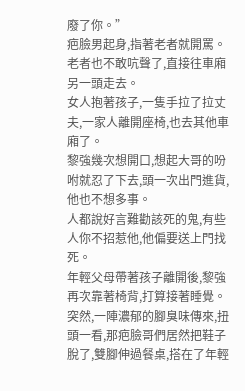廢了你。”
疤臉男起身,指著老者就開罵。
老者也不敢吭聲了,直接往車廂另一頭走去。
女人抱著孩子,一隻手拉了拉丈夫,一家人離開座椅,也去其他車廂了。
黎強幾次想開口,想起大哥的吩咐就忍了下去,頭一次出門進貨,他也不想多事。
人都說好言難勸該死的鬼,有些人你不招惹他,他偏要送上門找死。
年輕父母帶著孩子離開後,黎強再次靠著椅背,打算接著睡覺。
突然,一陣濃郁的腳臭味傳來,扭頭一看,那疤臉哥們居然把鞋子脫了,雙腳伸過餐桌,搭在了年輕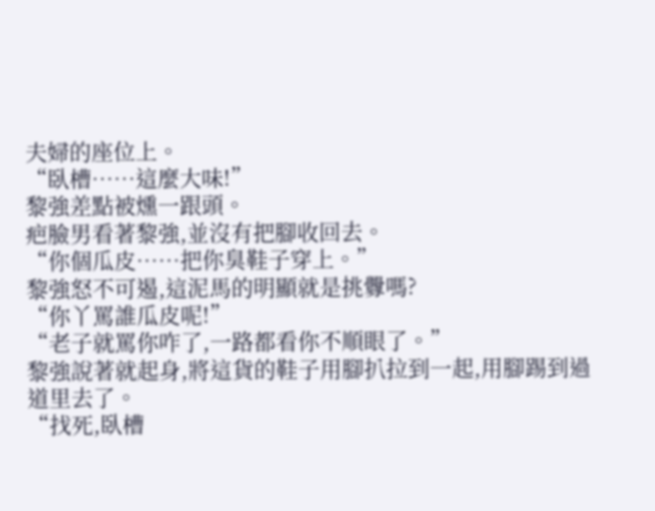夫婦的座位上。
“臥槽……這麼大味!”
黎強差點被燻一跟頭。
疤臉男看著黎強,並沒有把腳收回去。
“你個瓜皮……把你臭鞋子穿上。”
黎強怒不可遏,這泥馬的明顯就是挑釁嗎?
“你丫罵誰瓜皮呢!”
“老子就罵你咋了,一路都看你不順眼了。”
黎強說著就起身,將這貨的鞋子用腳扒拉到一起,用腳踢到過道里去了。
“找死,臥槽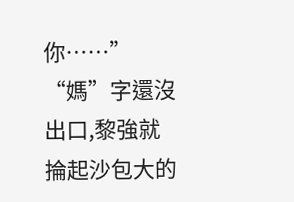你……”
“媽”字還沒出口,黎強就掄起沙包大的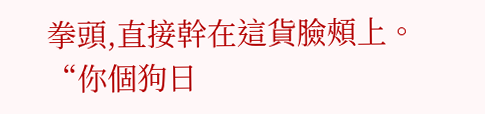拳頭,直接幹在這貨臉頰上。
“你個狗日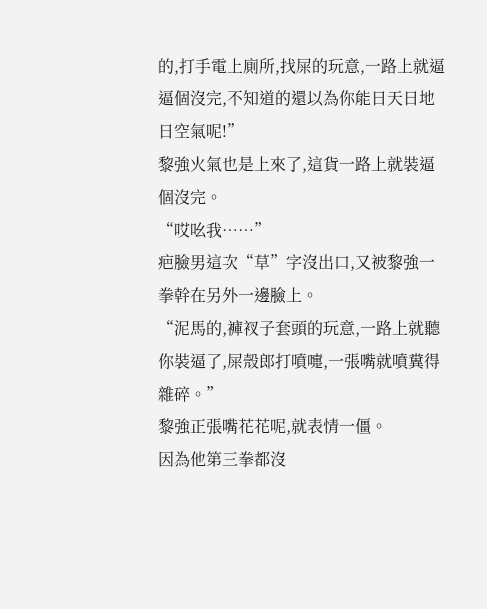的,打手電上廁所,找屎的玩意,一路上就逼逼個沒完,不知道的還以為你能日天日地日空氣呢!”
黎強火氣也是上來了,這貨一路上就裝逼個沒完。
“哎吆我……”
疤臉男這次“草”字沒出口,又被黎強一拳幹在另外一邊臉上。
“泥馬的,褲衩子套頭的玩意,一路上就聽你裝逼了,屎殼郎打噴嚏,一張嘴就噴糞得雜碎。”
黎強正張嘴花花呢,就表情一僵。
因為他第三拳都沒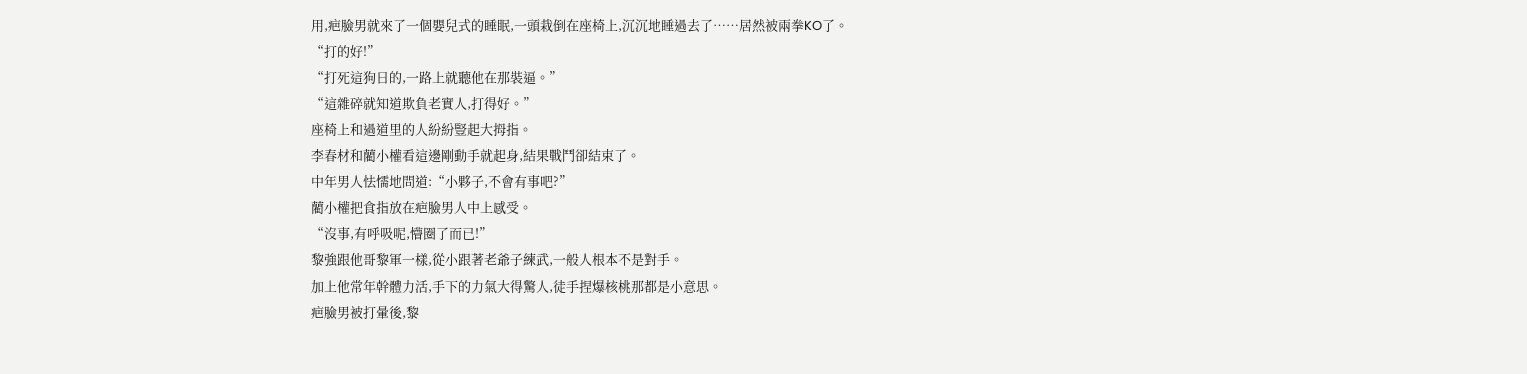用,疤臉男就來了一個嬰兒式的睡眠,一頭栽倒在座椅上,沉沉地睡過去了……居然被兩拳KO了。
“打的好!”
“打死這狗日的,一路上就聽他在那裝逼。”
“這雜碎就知道欺負老實人,打得好。”
座椅上和過道里的人紛紛豎起大拇指。
李春材和藺小權看這邊剛動手就起身,結果戰鬥卻結束了。
中年男人怯懦地問道:“小夥子,不會有事吧?”
藺小權把食指放在疤臉男人中上感受。
“沒事,有呼吸呢,懵圈了而已!”
黎強跟他哥黎軍一樣,從小跟著老爺子練武,一般人根本不是對手。
加上他常年幹體力活,手下的力氣大得驚人,徒手捏爆核桃那都是小意思。
疤臉男被打暈後,黎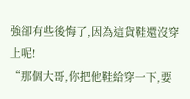強卻有些後悔了,因為這貨鞋還沒穿上呢!
“那個大哥,你把他鞋給穿一下,要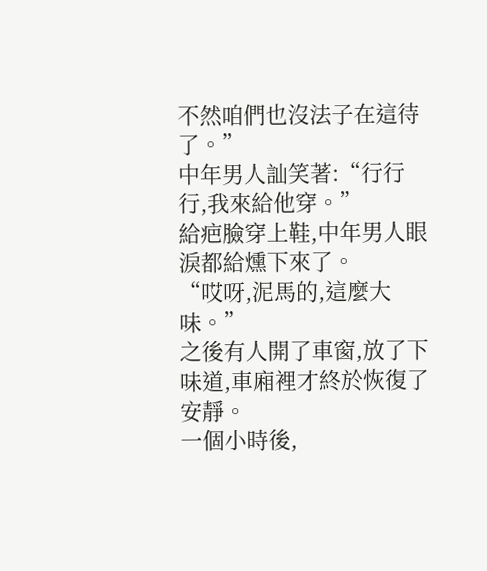不然咱們也沒法子在這待了。”
中年男人訕笑著:“行行行,我來給他穿。”
給疤臉穿上鞋,中年男人眼淚都給燻下來了。
“哎呀,泥馬的,這麼大味。”
之後有人開了車窗,放了下味道,車廂裡才終於恢復了安靜。
一個小時後,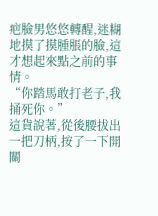疤臉男悠悠轉醒,迷糊地摸了摸腫脹的臉,這才想起來點之前的事情。
“你踏馬敢打老子,我捅死你。”
這貨說著,從後腰拔出一把刀柄,按了一下開關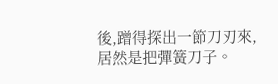後,蹭得探出一節刀刃來,居然是把彈簧刀子。